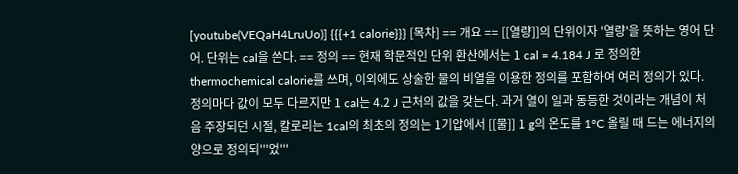[youtube(VEQaH4LruUo)] {{{+1 calorie}}} [목차] == 개요 == [[열량]]의 단위이자 '열량'을 뜻하는 영어 단어. 단위는 cal을 쓴다. == 정의 == 현재 학문적인 단위 환산에서는 1 cal = 4.184 J 로 정의한 thermochemical calorie를 쓰며, 이외에도 상술한 물의 비열을 이용한 정의를 포함하여 여러 정의가 있다. 정의마다 값이 모두 다르지만 1 cal는 4.2 J 근처의 값을 갖는다. 과거 열이 일과 동등한 것이라는 개념이 처음 주장되던 시절, 칼로리는 1cal의 최초의 정의는 1기압에서 [[물]] 1 g의 온도를 1°C 올릴 때 드는 에너지의 양으로 정의되'''었'''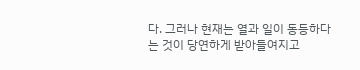다. 그러나 현재는 열과 일이 동등하다는 것이 당연하게 받아들여지고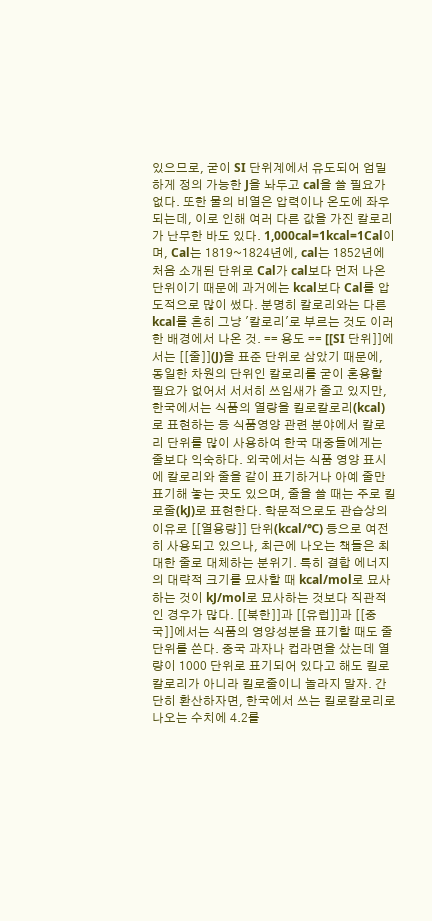있으므로, 굳이 SI 단위계에서 유도되어 엄밀하게 정의 가능한 J을 놔두고 cal을 쓸 필요가 없다. 또한 물의 비열은 압력이나 온도에 좌우되는데, 이로 인해 여러 다른 값을 가진 칼로리가 난무한 바도 있다. 1,000cal=1kcal=1Cal이며, Cal는 1819~1824년에, cal는 1852년에 처음 소개된 단위로 Cal가 cal보다 먼저 나온 단위이기 때문에 과거에는 kcal보다 Cal를 압도적으로 많이 썼다. 분명히 칼로리와는 다른 kcal를 흔히 그냥 '칼로리'로 부르는 것도 이러한 배경에서 나온 것. == 용도 == [[SI 단위]]에서는 [[줄]](J)을 표준 단위로 삼았기 때문에, 동일한 차원의 단위인 칼로리를 굳이 혼용할 필요가 없어서 서서히 쓰임새가 줄고 있지만, 한국에서는 식품의 열량을 킬로칼로리(kcal)로 표현하는 등 식품영양 관련 분야에서 칼로리 단위를 많이 사용하여 한국 대중들에게는 줄보다 익숙하다. 외국에서는 식품 영양 표시에 칼로리와 줄을 같이 표기하거나 아예 줄만 표기해 놓는 곳도 있으며, 줄을 쓸 때는 주로 킬로줄(kJ)로 표현한다. 학문적으로도 관습상의 이유로 [[열용량]] 단위(kcal/℃) 등으로 여전히 사용되고 있으나, 최근에 나오는 책들은 최대한 줄로 대체하는 분위기. 특히 결합 에너지의 대략적 크기를 묘사할 때 kcal/mol로 묘사하는 것이 kJ/mol로 묘사하는 것보다 직관적인 경우가 많다. [[북한]]과 [[유럽]]과 [[중국]]에서는 식품의 영양성분을 표기할 때도 줄 단위를 쓴다. 중국 과자나 컵라면을 샀는데 열량이 1000 단위로 표기되어 있다고 해도 킬로칼로리가 아니라 킬로줄이니 놀라지 말자. 간단히 환산하자면, 한국에서 쓰는 킬로칼로리로 나오는 수치에 4.2를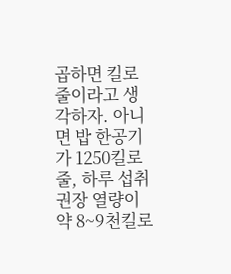곱하면 킬로줄이라고 생각하자. 아니면 밥 한공기가 1250킬로줄, 하루 섭취 권장 열량이 약 8~9천킬로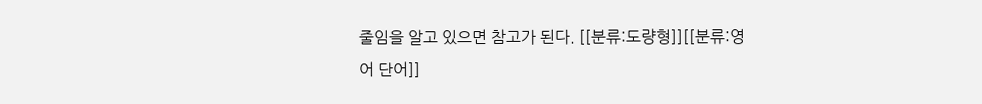줄임을 알고 있으면 참고가 된다. [[분류:도량형]][[분류:영어 단어]]